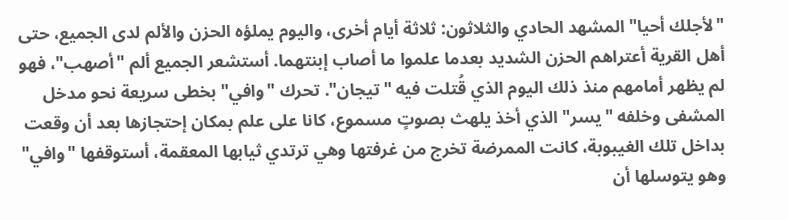"لأجلك أحيا" المشهد الحادي والثلاثون: ثلاثة أيام أخرى، واليوم يملؤه الحزن والألم لدى الجميع، حتى أهل القرية أعتراهم الحزن الشديد بعدما علموا ما أصاب إبنتهما. أستشعر الجميع ألم "أصهب"، فهو لم يظهر أمامهم منذ ذلك اليوم الذي قُتلت فيه "تيجان". تحرك "وافي" بخطى سريعة نحو مدخل المشفى وخلفه "يسر" الذي أخذ يلهث بصوتٍ مسموع، كانا على علم بمكان إحتجازها بعد أن وقعت بداخل تلك الغيبوبة، كانت الممرضة تخرج من غرفتها وهي ترتدي ثيابها المعقمة، أستوقفها "وافي" وهو يتوسلها أن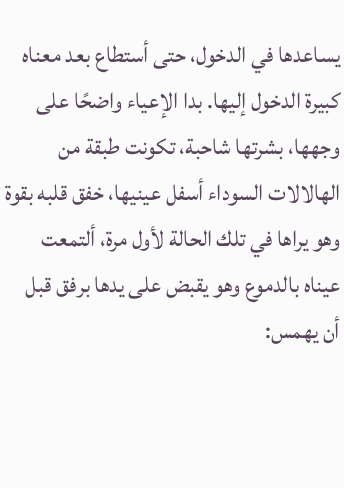يساعدها في الدخول، حتى أستطاع بعد معناه كبيرة الدخول إليها. بدا الإعياء واضحًا على وجهها، بشرتها شاحبة، تكونت طبقة من الهالالات السوداء أسفل عينيها، خفق قلبه بقوة وهو يراها في تلك الحالة لأول مرة، ألتمعت عيناه بالدموع وهو يقبض على يدها برفق قبل أن يهمس: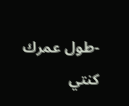-طول عمرك كنتي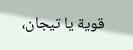قوية يا تيجان،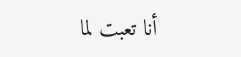أنا تعبت لما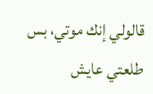قالولي إنك موتي، بس طلعتي عايش